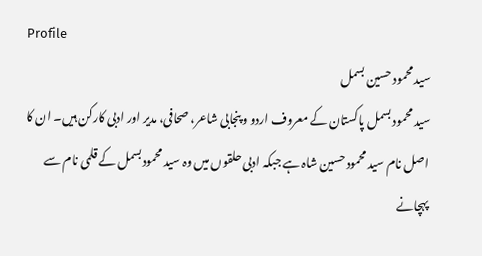Profile
سید محمود حسین بسمل
سید محمود بسمل پاکستان کے معروف اردو و پنجابی شاعر، صحافی، مدیر اور ادبی کارکن ہیں۔ ان کا اصل نام سید محمود حسین شاہ ہے جبکہ ادبی حلقوں میں وہ سید محمودبسمل کے قلمی نام سے پہچانے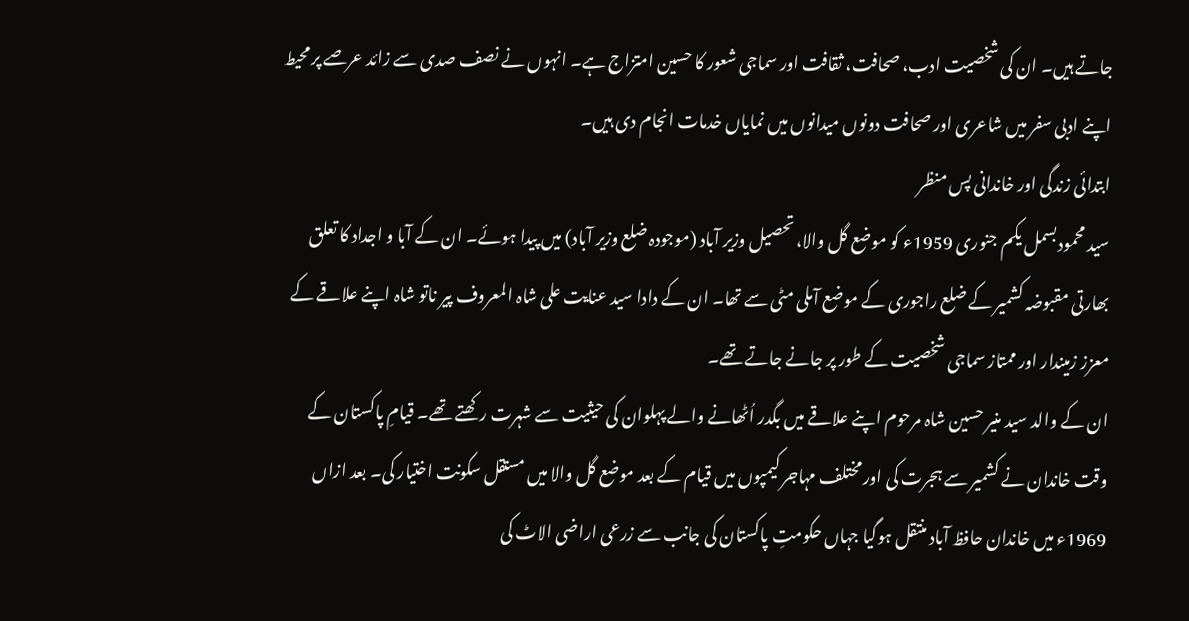جاتے ہیں۔ ان کی شخصیت ادب، صحافت، ثقافت اور سماجی شعور کا حسین امتزاج ہے۔ انہوں نے نصف صدی سے زائد عرصے پر محیط اپنے ادبی سفر میں شاعری اور صحافت دونوں میدانوں میں نمایاں خدمات انجام دی ہیں۔
ابتدائی زندگی اور خاندانی پس منظر
سید محمودبسمل یکم جنوری 1959ء کو موضع گل والا، تحصیل وزیر آباد (موجودہ ضلع وزیر آباد) میں پیدا ہوئے۔ ان کے آبا و اجداد کا تعلق بھارتی مقبوضہ کشمیر کے ضلع راجوری کے موضع آملی مٹی سے تھا۔ ان کے دادا سید عنایت علی شاہ المعروف پیر ناتو شاہ اپنے علاقے کے معزز زمیندار اور ممتاز سماجی شخصیت کے طور پر جانے جاتے تھے۔
ان کے والد سید منیر حسین شاہ مرحوم اپنے علاقے میں بگدر اُٹھانے والے پہلوان کی حیثیت سے شہرت رکھتے تھے۔ قیامِ پاکستان کے وقت خاندان نے کشمیر سے ہجرت کی اور مختلف مہاجر کیمپوں میں قیام کے بعد موضع گل والا میں مستقل سکونت اختیار کی۔ بعد ازاں 1969ء میں خاندان حافظ آباد منتقل ہوگیا جہاں حکومتِ پاکستان کی جانب سے زرعی اراضی الاٹ کی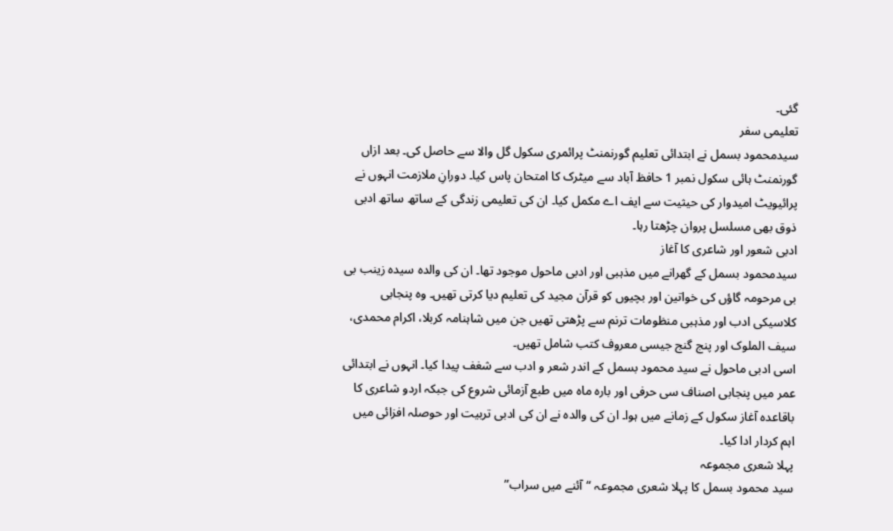گئی۔
تعلیمی سفر
سیدمحمود بسمل نے ابتدائی تعلیم گورنمنٹ پرائمری سکول گل والا سے حاصل کی۔ بعد ازاں گورنمنٹ ہائی سکول نمبر 1 حافظ آباد سے میٹرک کا امتحان پاس کیا۔ دورانِ ملازمت انہوں نے پرائیویٹ امیدوار کی حیثیت سے ایف اے مکمل کیا۔ ان کی تعلیمی زندگی کے ساتھ ساتھ ادبی ذوق بھی مسلسل پروان چڑھتا رہا۔
ادبی شعور اور شاعری کا آغاز
سیدمحمود بسمل کے گھرانے میں مذہبی اور ادبی ماحول موجود تھا۔ ان کی والدہ سیدہ زینب بی بی مرحومہ گاؤں کی خواتین اور بچیوں کو قرآن مجید کی تعلیم دیا کرتی تھیں۔ وہ پنجابی کلاسیکی ادب اور مذہبی منظومات ترنم سے پڑھتی تھیں جن میں شاہنامہ کربلا، اکرام محمدی، سیف الملوک اور پنج گنج جیسی معروف کتب شامل تھیں۔
اسی ادبی ماحول نے سید محمود بسمل کے اندر شعر و ادب سے شغف پیدا کیا۔ انہوں نے ابتدائی عمر میں پنجابی اصناف سی حرفی اور بارہ ماہ میں طبع آزمائی شروع کی جبکہ اردو شاعری کا باقاعدہ آغاز سکول کے زمانے میں ہوا۔ ان کی والدہ نے ان کی ادبی تربیت اور حوصلہ افزائی میں اہم کردار ادا کیا۔
پہلا شعری مجموعہ
سید محمود بسمل کا پہلا شعری مجموعہ “آئنے میں سراب”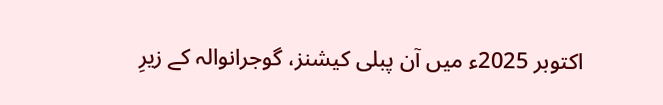اکتوبر 2025ء میں آن پبلی کیشنز، گوجرانوالہ کے زیرِ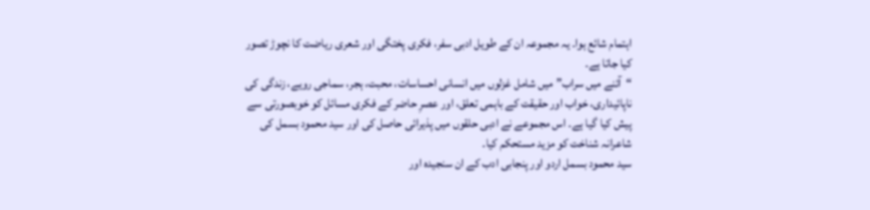اہتمام شائع ہوا۔ یہ مجموعہ ان کے طویل ادبی سفر، فکری پختگی اور شعری ریاضت کا نچوڑ تصور کیا جاتا ہے۔
“آئنے میں سراب” میں شامل غزلوں میں انسانی احساسات، محبت، ہجر، سماجی رویے، زندگی کی ناپائیداری، خواب اور حقیقت کے باہمی تعلق، اور عصرِ حاضر کے فکری مسائل کو خوبصورتی سے پیش کیا گیا ہے۔ اس مجموعے نے ادبی حلقوں میں پذیرائی حاصل کی اور سید محمود بسمل کی شاعرانہ شناخت کو مزید مستحکم کیا۔
سید محمود بسمل اردو اور پنجابی ادب کے ان سنجیدہ اور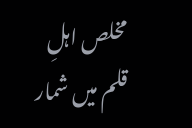مخلص اہلِ قلم میں شمار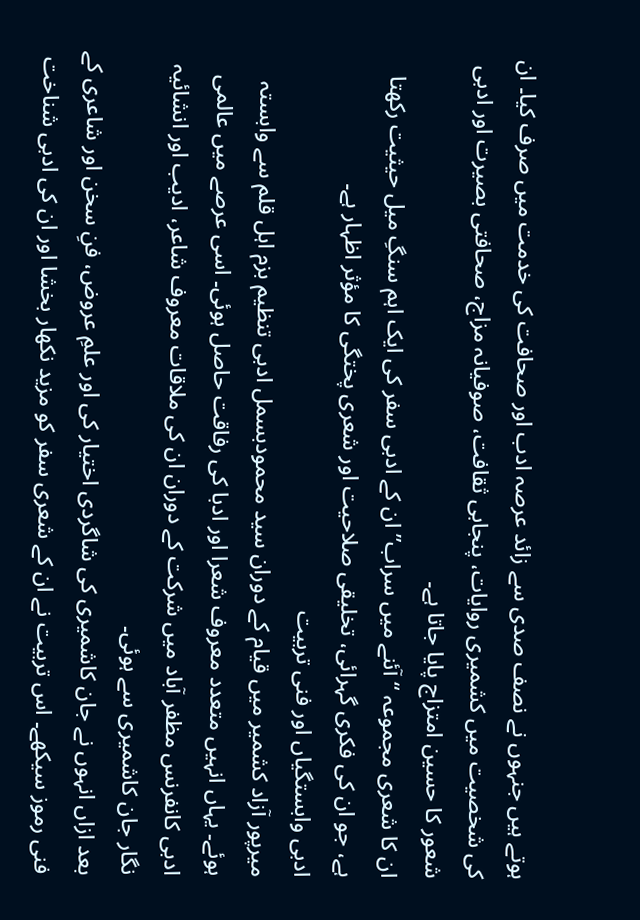ہوتے ہیں جنہوں نے نصف صدی سے زائد عرصہ ادب اور صحافت کی خدمت میں صرف کیا۔ ان کی شخصیت میں کشمیری روایات، پنجابی ثقافت، صوفیانہ مزاج، صحافتی بصیرت اور ادبی شعور کا حسین امتزاج پایا جاتا ہے۔
ان کا شعری مجموعہ “آئنے میں سراب” ان کے ادبی سفر کی ایک اہم سنگِ میل حیثیت رکھتا ہے، جو ان کی فکری گہرائی، تخلیقی صلاحیت اور شعری پختگی کا مؤثر اظہار ہے۔
ادبی وابستگیاں اور فنی تربیت
میرپور آزاد کشمیر میں قیام کے دوران سید محمودبسمل ادبی تنظیم بزم اہل قلم سے وابستہ ہوئے۔ یہاں انہیں متعدد معروف شعرا اور ادبا کی رفاقت حاصل ہوئی۔ اسی عرصے میں عالمی ادبی کانفرنس مظفر آباد میں شرکت کے دوران ان کی ملاقات معروف شاعر، ادیب اور انشائیہ نگار جان کاشمیری سے ہوئی۔
بعد ازاں انہوں نے جان کاشمیری کی شاگردی اختیار کی اور علمِ عروض، فنِ سخن اور شاعری کے فنی رموز سیکھے۔ اس تربیت نے ان کے شعری سفر کو مزید نکھار بخشا اور ان کی ادبی شناخت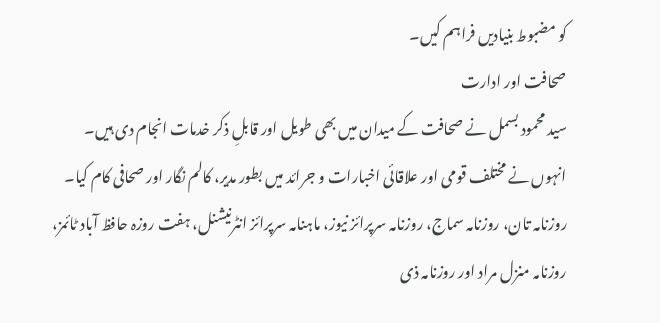کو مضبوط بنیادیں فراہم کیں۔
صحافت اور ادارت
سید محمود بسمل نے صحافت کے میدان میں بھی طویل اور قابلِ ذکر خدمات انجام دی ہیں۔ انہوں نے مختلف قومی اور علاقائی اخبارات و جرائد میں بطور مدیر، کالم نگار اور صحافی کام کیا۔ روزنامہ تان، روزنامہ سماج، روزنامہ سرپرائز نیوز، ماہنامہ سرپرائز انٹرنیشنل، ہفت روزہ حافظ آباد ٹائمز، روزنامہ منزل مراد اور روزنامہ ذی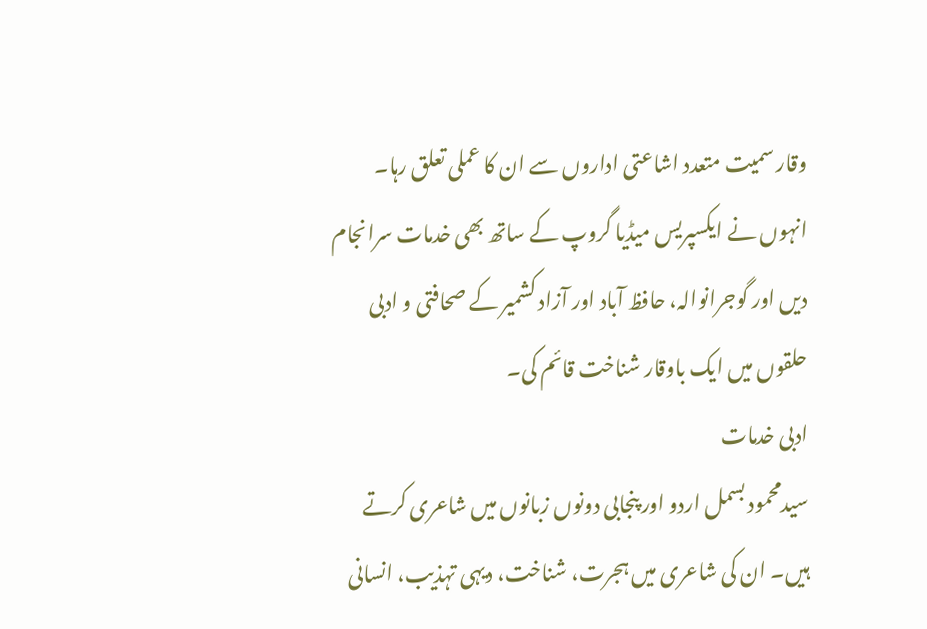وقار سمیت متعدد اشاعتی اداروں سے ان کا عملی تعلق رہا۔
انہوں نے ایکسپریس میڈیا گروپ کے ساتھ بھی خدمات سرانجام دیں اور گوجرانوالہ، حافظ آباد اور آزاد کشمیر کے صحافتی و ادبی حلقوں میں ایک باوقار شناخت قائم کی۔
ادبی خدمات
سیدمحمود بسمل اردو اور پنجابی دونوں زبانوں میں شاعری کرتے ہیں۔ ان کی شاعری میں ہجرت، شناخت، دیہی تہذیب، انسانی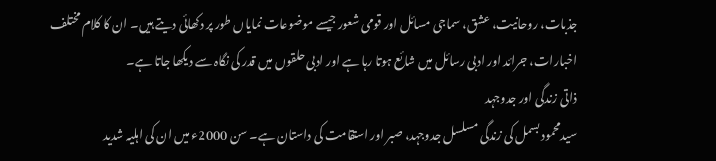جذبات، روحانیت، عشق، سماجی مسائل اور قومی شعور جیسے موضوعات نمایاں طور پر دکھائی دیتے ہیں۔ ان کا کلام مختلف اخبارات، جرائد اور ادبی رسائل میں شائع ہوتا رہا ہے اور ادبی حلقوں میں قدر کی نگاہ سے دیکھا جاتا ہے۔
ذاتی زندگی اور جدوجہد
سیدمحمود بسمل کی زندگی مسلسل جدوجہد، صبر اور استقامت کی داستان ہے۔ سن 2000ء میں ان کی اہلیہ شدید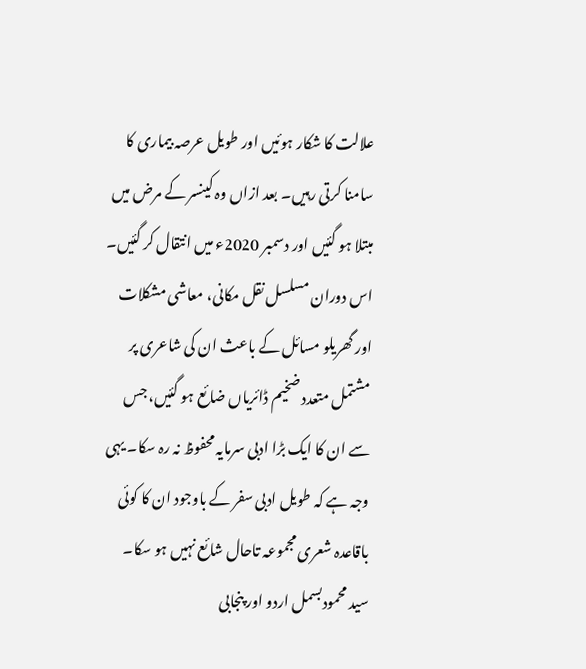علالت کا شکار ہوئیں اور طویل عرصہ بیماری کا سامنا کرتی رہیں۔ بعد ازاں وہ کینسر کے مرض میں مبتلا ہو گئیں اور دسمبر 2020ء میں انتقال کر گئیں۔
اس دوران مسلسل نقل مکانی، معاشی مشکلات اور گھریلو مسائل کے باعث ان کی شاعری پر مشتمل متعدد ضخیم ڈائریاں ضائع ہو گئیں، جس سے ان کا ایک بڑا ادبی سرمایہ محفوظ نہ رہ سکا۔ یہی وجہ ہے کہ طویل ادبی سفر کے باوجود ان کا کوئی باقاعدہ شعری مجموعہ تاحال شائع نہیں ہو سکا۔
سید محمودبسمل اردو اور پنجابی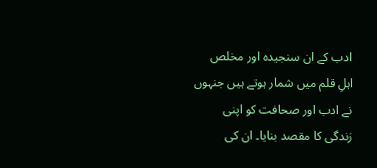ادب کے ان سنجیدہ اور مخلص اہلِ قلم میں شمار ہوتے ہیں جنہوں نے ادب اور صحافت کو اپنی زندگی کا مقصد بنایا۔ ان کی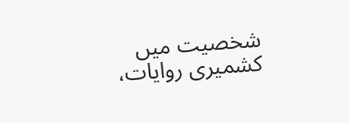شخصیت میں کشمیری روایات،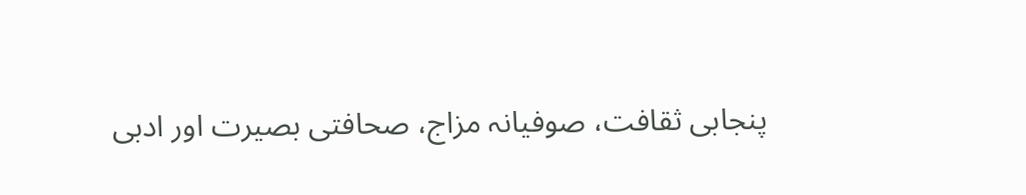پنجابی ثقافت، صوفیانہ مزاج، صحافتی بصیرت اور ادبی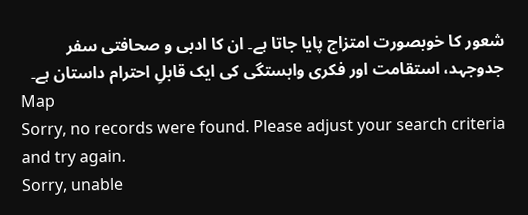شعور کا خوبصورت امتزاج پایا جاتا ہے۔ ان کا ادبی و صحافتی سفر جدوجہد، استقامت اور فکری وابستگی کی ایک قابلِ احترام داستان ہے۔
Map
Sorry, no records were found. Please adjust your search criteria and try again.
Sorry, unable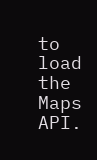to load the Maps API.